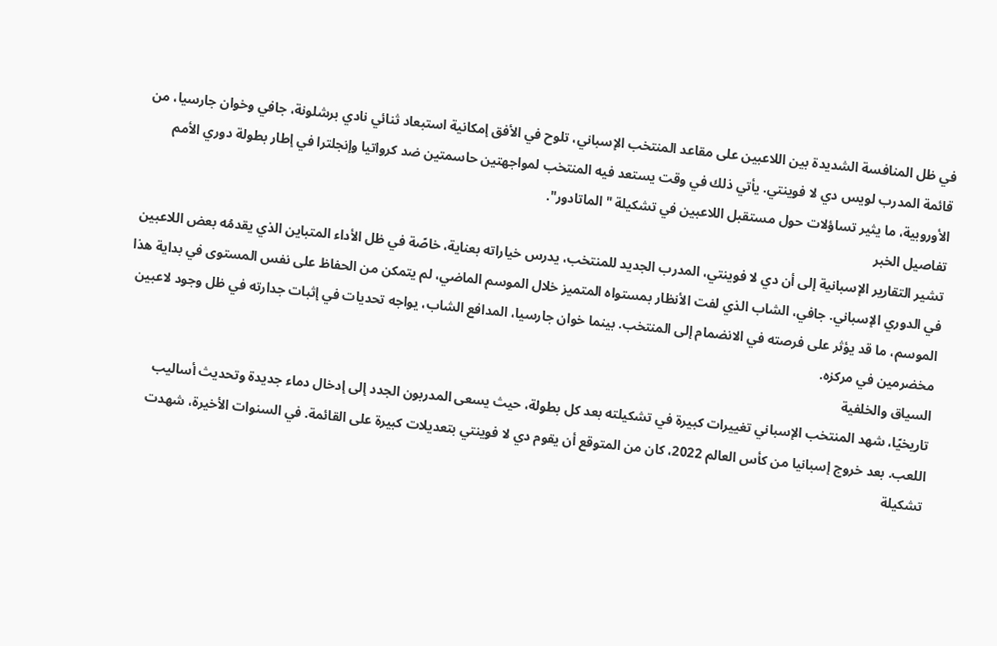في ظل المنافسة الشديدة بين اللاعبين على مقاعد المنتخب الإسباني، تلوح في الأفق إمكانية استبعاد ثنائي نادي برشلونة، جافي وخوان جارسيا، من قائمة المدرب لويس دي لا فوينتي. يأتي ذلك في وقت يستعد فيه المنتخب لمواجهتين حاسمتين ضد كرواتيا وإنجلترا في إطار بطولة دوري الأمم الأوروبية، ما يثير تساؤلات حول مستقبل اللاعبين في تشكيلة "الماتادور".
تفاصيل الخبر
تشير التقارير الإسبانية إلى أن دي لا فوينتي، المدرب الجديد للمنتخب، يدرس خياراته بعناية، خاصًة في ظل الأداء المتباين الذي يقدمُه بعض اللاعبين في الدوري الإسباني. جافي، الشاب الذي لفت الأنظار بمستواه المتميز خلال الموسم الماضي، لم يتمكن من الحفاظ على نفس المستوى في بداية هذا الموسم، ما قد يؤثر على فرصته في الانضمام إلى المنتخب. بينما خوان جارسيا، المدافع الشاب، يواجه تحديات في إثبات جدارته في ظل وجود لاعبين مخضرمين في مركزه.
السياق والخلفية
تاريخيًا، شهد المنتخب الإسباني تغييرات كبيرة في تشكيلته بعد كل بطولة، حيث يسعى المدربون الجدد إلى إدخال دماء جديدة وتحديث أساليب اللعب. بعد خروج إسبانيا من كأس العالم 2022، كان من المتوقع أن يقوم دي لا فوينتي بتعديلات كبيرة على القائمة. في السنوات الأخيرة، شهدت تشكيلة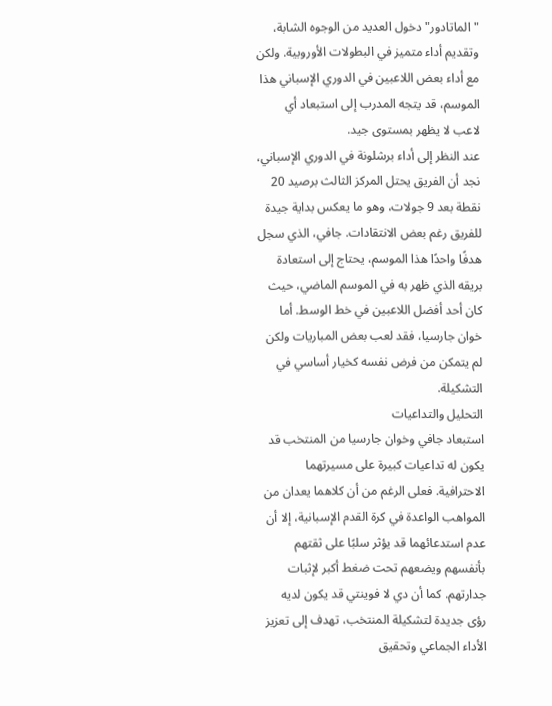"الماتادور" دخول العديد من الوجوه الشابة، وتقديم أداء متميز في البطولات الأوروبية. ولكن مع أداء بعض اللاعبين في الدوري الإسباني هذا الموسم، قد يتجه المدرب إلى استبعاد أي لاعب لا يظهر بمستوى جيد.
عند النظر إلى أداء برشلونة في الدوري الإسباني، نجد أن الفريق يحتل المركز الثالث برصيد 20 نقطة بعد 9 جولات، وهو ما يعكس بداية جيدة للفريق رغم بعض الانتقادات. جافي، الذي سجل هدفًا واحدًا هذا الموسم، يحتاج إلى استعادة بريقه الذي ظهر به في الموسم الماضي، حيث كان أحد أفضل اللاعبين في خط الوسط. أما خوان جارسيا، فقد لعب بعض المباريات ولكن لم يتمكن من فرض نفسه كخيار أساسي في التشكيلة.
التحليل والتداعيات
استبعاد جافي وخوان جارسيا من المنتخب قد يكون له تداعيات كبيرة على مسيرتهما الاحترافية. فعلى الرغم من أن كلاهما يعدان من المواهب الواعدة في كرة القدم الإسبانية، إلا أن عدم استدعائهما قد يؤثر سلبًا على ثقتهم بأنفسهم ويضعهم تحت ضغط أكبر لإثبات جدارتهم. كما أن دي لا فوينتي قد يكون لديه رؤى جديدة لتشكيلة المنتخب، تهدف إلى تعزيز الأداء الجماعي وتحقيق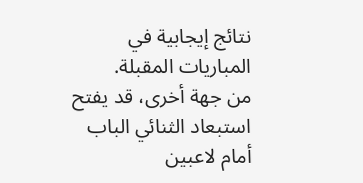نتائج إيجابية في المباريات المقبلة.
من جهة أخرى، قد يفتح استبعاد الثنائي الباب أمام لاعبين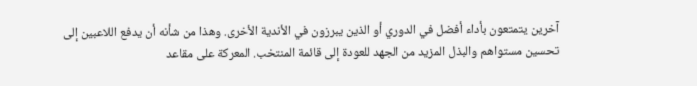آخرين يتمتعون بأداء أفضل في الدوري أو الذين يبرزون في الأندية الأخرى. وهذا من شأنه أن يدفع اللاعبين إلى تحسين مستواهم والبذل المزيد من الجهد للعودة إلى قائمة المنتخب. المعركة على مقاعد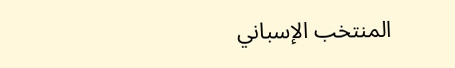المنتخب الإسباني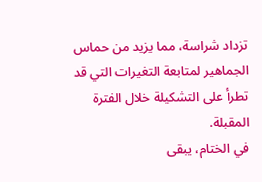تزداد شراسة، مما يزيد من حماس الجماهير لمتابعة التغيرات التي قد تطرأ على التشكيلة خلال الفترة المقبلة.
في الختام، يبقى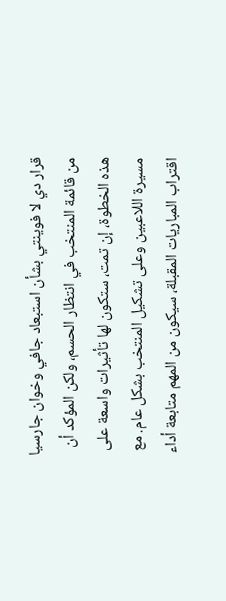قرار دي لا فوينتي بشأن استبعاد جافي وخوان جارسيا من قائمة المنتخب في انتظار الحسم، ولكن المؤكد أن هذه الخطوة، إن تمت، ستكون لها تأثيرات واسعة على مسيرة اللاعبين وعلى تشكيل المنتخب بشكل عام. مع اقتراب المباريات المقبلة، سيكون من المهم متابعة أداء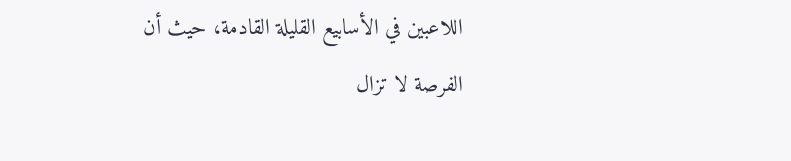اللاعبين في الأسابيع القليلة القادمة، حيث أن الفرصة لا تزال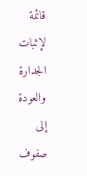قائمة لإثبات الجدارة والعودة إلى صفوف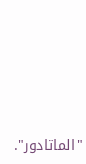"الماتادور".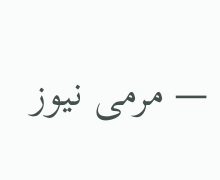— مرمى نيوز